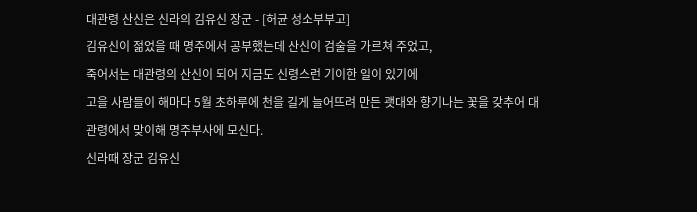대관령 산신은 신라의 김유신 장군 - [허균 성소부부고]
김유신이 젊었을 때 명주에서 공부했는데 산신이 검술을 가르쳐 주었고,
죽어서는 대관령의 산신이 되어 지금도 신령스런 기이한 일이 있기에
고을 사람들이 해마다 5월 초하루에 천을 길게 늘어뜨려 만든 괫대와 향기나는 꽃을 갖추어 대관령에서 맞이해 명주부사에 모신다.
신라때 장군 김유신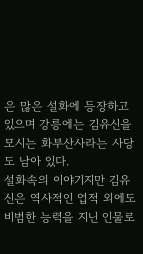은 많은 설화에 등장하고 있으며 강릉에는 김유신을 모시는 화부산사라는 사당도 남아 있다.
설화속의 이야기지만 김유신은 역사적인 업적 외에도 비범한 능력을 지닌 인물로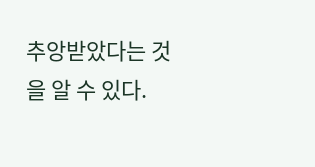추앙받았다는 것을 알 수 있다.